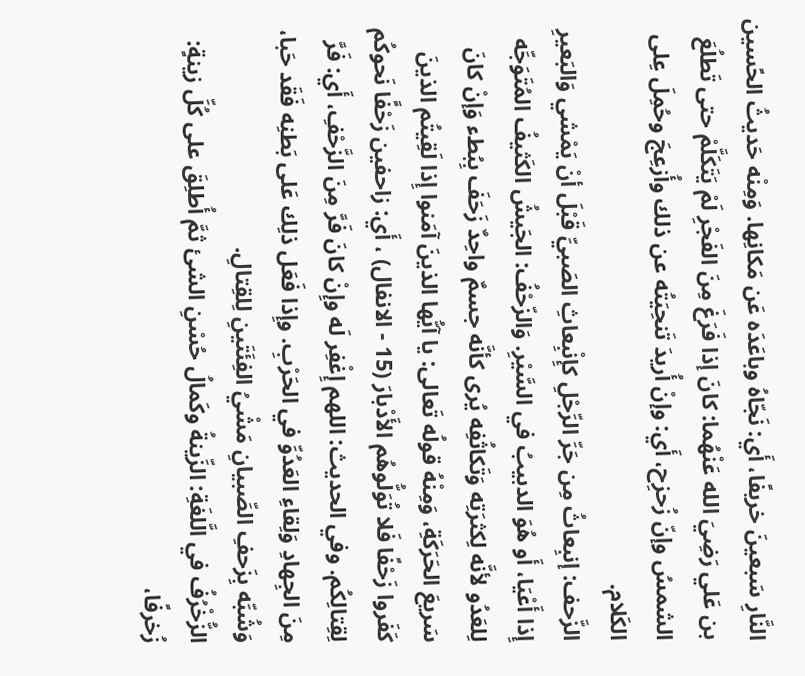النَّارِ سَبعينَ خريفًا، أَي: نَجّاهُ وباعَدَه عَن مَكانِها. وَمِنْه حَديثُ الحًسين بن عَلي رَضِيَ الله عَنْهُما: كانَ إذا فَرَغَ مِنَ الفَجْرِ لَمْ يَتَكَلَّمْ حتى تَطلُعَ الشمسُ وإنّ زُحزِح، أَي: وإنْ أُريدَ تَنحِيَتُه عن ذلك وأُزعِجَ وحُمِلَ عِلى الكَلام.
الزَّحف: إنبِعاثُ مِن جَرِّ الرِّجْلِ كإِنْبِعاثِ الصَبيِّ قَبْلَ أنْ يَمْشي وَالبَعيرِ إِذا أَعْيَا، أَو هُوَ الدبيبُ في السَّيْرِ. وَالزّحْفُ: الجَيشُ الكَثيفُ المُتَوَجِّه لِلعَدُو لأنَّه لِكثرَتِه وَتَكاثُفِه يُرى كأنَّه جسمٌ واحِدٌ زَحَفَ بِبُطء وَإنْ كانَ سَريعَ الحَرَكَةِ، وَمِنْهُ قولُه تَعالى: يا آيُّها الذينَ آمَنوا إِذا لَقِيتُم الذينَ كَفَروا زَحْفًا فَلا تُوَلُّوهُم الأَدْبارَ (15 - الانفال) ، أَي: زاحفين زَحْفًَا نَحوكُم لِقِتالِكُم. وفي الحديث: اللهم إِغْفِر لَه وإِنْ كانَ فَرَّ مِنَ الزَّحْفِ، أَي: فَرَّ مِنَ الجِهادِ وَلِقاءِ العَدُوِّ في الحَرْبِ. وإِذا فَعَل ذلِك عَلى بَطنِه فَقَد حَبا، وَشُبِّه بِزَحفِ الصِّبيانِ مَشْيُ الفِئَتَينِ لِلقِتالِ.
الزُّخْرُفُ في الَّلغَةِ: الزِّينةُ وكَمالُ حُسْنِ الشئ ثمَّ أُطلِقَ على كُلِّ زينةٍ: زُخرفًا،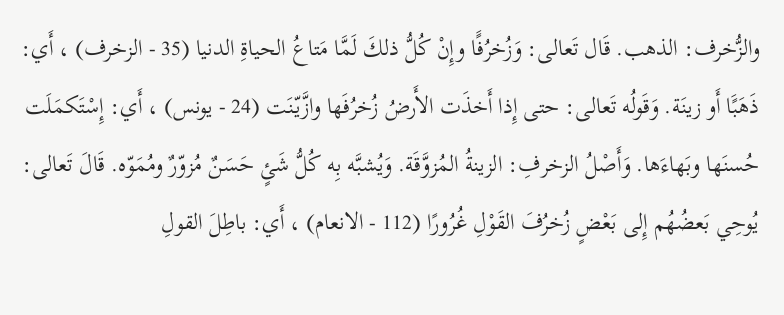والزُّخرف: الذهب. قَال تَعالى: وَزُخرُفًَا وإِنْ كُلُّ ذلكَ لَمَّا مَتاعُ الحياةِ الدنيا (35 - الزخرف) ، أَي: ذَهَبًَا أَو زينَة. وَقَولُه تَعالى: حتى إِذا أَخذَت الأَرضُ زُخرُفَها وازَّيّنَت (24 - يونس) ، أَي: إِسْتَكمَلَت حُسنَها وبَهاءَها. وَأَصْلُ الزخرفِ: الزينةُ المُزوَّقَة. وَيُشبَّه بِه كُلُّ شَئٍ حَسَنٌ مُزوّرٌ ومُمَوّه. قَالَ تَعالى: يُوحِي بَعضُهُم إِلى بَعْضٍ زُخرُفَ القَوْلِ غُرُورًا (112 - الانعام) ، أَي: باطِلَ القولِ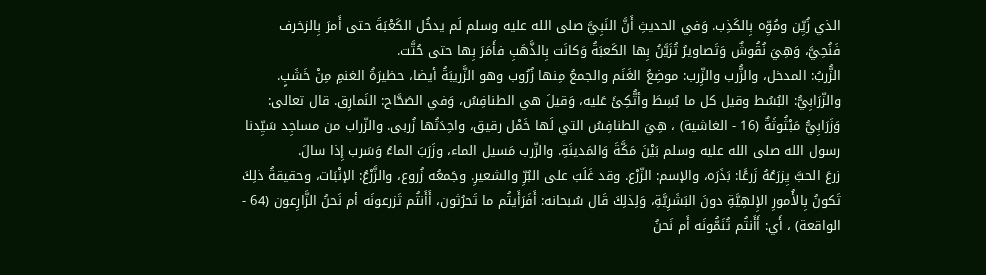الذي زُيِّن ومُوِّه بِالكَذِب. وَفي الحديثِ أَنَّ النَبِيَّ صلى الله عليه وسلم لَم يدخُل الكَعْبَةَ حتى أَمرَ بِالزخرف فَنُحِيَّ، وَهِيَ نُقُوشٌ وَتَصاويرُ تُزَيَّنُ بِها الكَعبَةُ وَكانَت بِالذَّهَبِ فأَمَرَ بِها حتى حُتَّت.
الزُّربُ: المدخل، والزُّرب والزِّرب: موضِعُ الغَنَم والجمعُ مِنها زُرُوب وهو الزَّريبَةُ أيضا، حظيرَةُ الغنمِ مِنْ خَشَبٍ. والزّرَابِيُّ: البُسُط وقيل كل ما بُسِطَ وأتُّكِئَ عَليه، وَقيلَ هي الطنافِسُ، وَفي الصَحَّاح: النَمارِق. قال تعالى: وَزَرَابِيُّ مَبْثُوثَةٌ (16 - الغاشية) ، هِيَ الطنافِسُ التي لَها خَمْل رقيق، واحِدَتُها زُربى. والزّراب من مساجِد سَيِّدنا رسول الله صلى الله عليه وسلم بَيْنَ مَكَّةَ وَالمَدينَةِ. والزّرب مَسيل الماء، وزَرَبَ الماءُ وَسَرب إِذا سالَ.
زرعَ الحبَّ يِزرَعُهُ زَرعًَا: بَذَرَه، والإسم: الزّرْع. وقد غَلَبَ على البُرِّ والشعيرِ. وجَمعُه زُروع، والزَّرْعُ: الإنْبَات، وحقيقةُ ذلِكَ تَكونُ بِالأُمورِ الإِلهِيَّةِ دونَ البَشَرِيَّةِ، وَلِذلِكَ قَال سُبحانه: أَفَرَأَيتُم ما تَحرُثون، أَأَنتُم تَزرعونَه أم نَحنُ الزَّارِعون (64 - الواقعة) ، أَي: أَأَنتُم تُنَمُّونَه أَم نَحنُ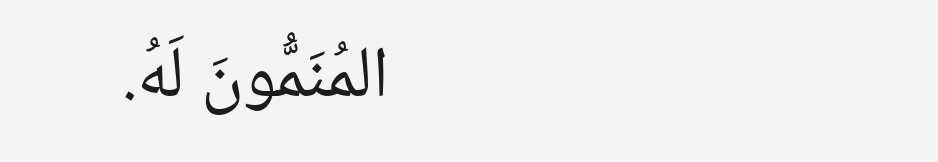المُنَمُّونَ لَهُ.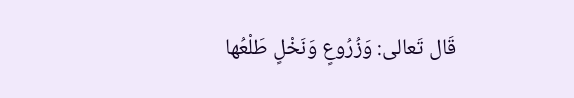قَال تَعالى: وَزُرُوعٍ وَنَخْلٍ طَلْعُها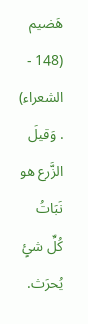هَضيم (148 - الشعراء) . وَقيلَ الزَّرع هو نَبَاتُ كُلِّ شئٍ يُحرَث.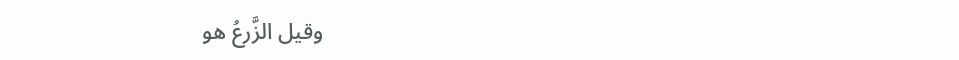وقيل الزَّرعُ هو